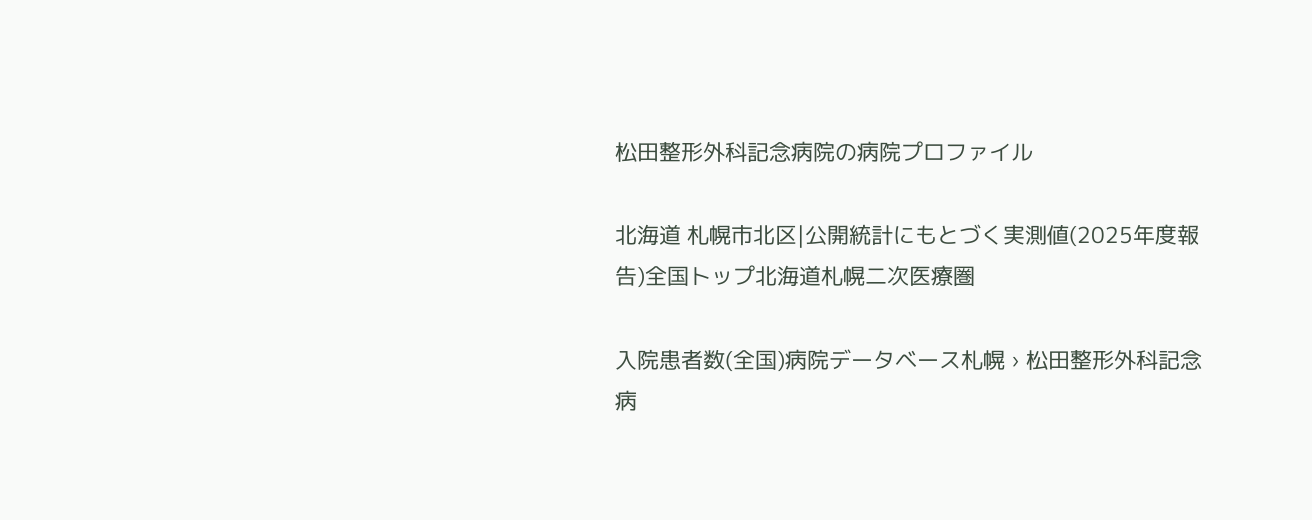松田整形外科記念病院の病院プロファイル

北海道 札幌市北区|公開統計にもとづく実測値(2025年度報告)全国トップ北海道札幌二次医療圏

入院患者数(全国)病院データベース札幌 › 松田整形外科記念病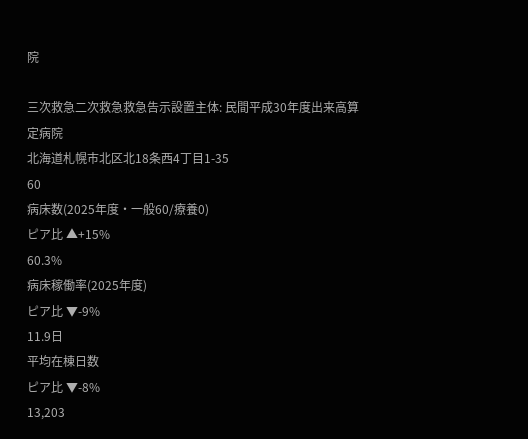院

三次救急二次救急救急告示設置主体: 民間平成30年度出来高算定病院
北海道札幌市北区北18条西4丁目1-35
60
病床数(2025年度・一般60/療養0)
ピア比 ▲+15%
60.3%
病床稼働率(2025年度)
ピア比 ▼-9%
11.9日
平均在棟日数
ピア比 ▼-8%
13,203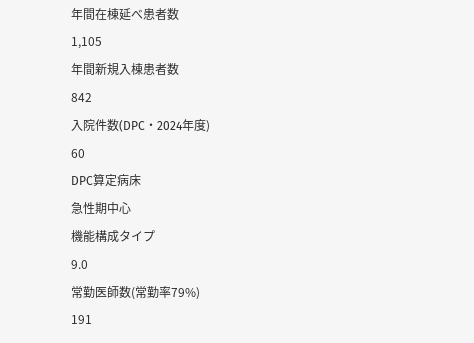年間在棟延べ患者数
1,105
年間新規入棟患者数
842
入院件数(DPC・2024年度)
60
DPC算定病床
急性期中心
機能構成タイプ
9.0
常勤医師数(常勤率79%)
191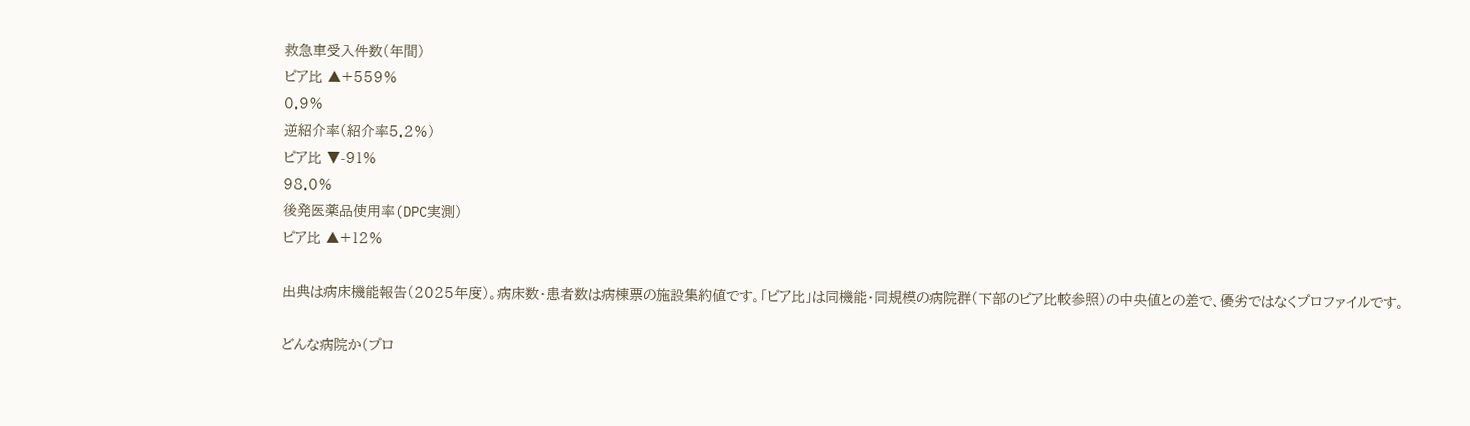救急車受入件数(年間)
ピア比 ▲+559%
0.9%
逆紹介率(紹介率5.2%)
ピア比 ▼-91%
98.0%
後発医薬品使用率(DPC実測)
ピア比 ▲+12%

出典は病床機能報告(2025年度)。病床数・患者数は病棟票の施設集約値です。「ピア比」は同機能・同規模の病院群(下部のピア比較参照)の中央値との差で、優劣ではなくプロファイルです。

どんな病院か(プロ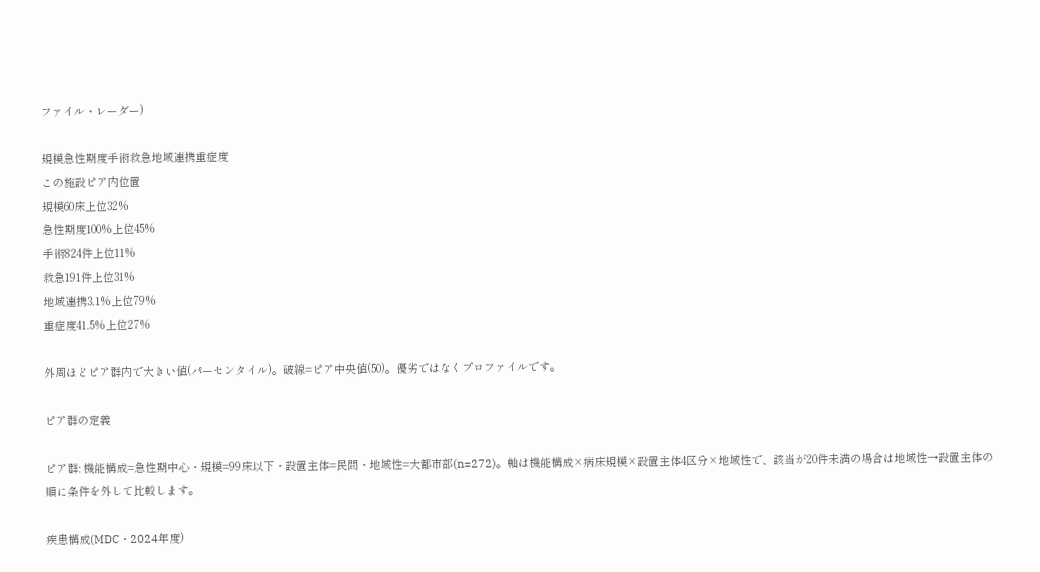ファイル・レーダー)

規模急性期度手術救急地域連携重症度
この施設ピア内位置
規模60床上位32%
急性期度100%上位45%
手術824件上位11%
救急191件上位31%
地域連携3.1%上位79%
重症度41.5%上位27%

外周ほどピア群内で大きい値(パーセンタイル)。破線=ピア中央値(50)。優劣ではなくプロファイルです。

ピア群の定義

ピア群: 機能構成=急性期中心・規模=99床以下・設置主体=民間・地域性=大都市部(n=272)。軸は機能構成×病床規模×設置主体4区分×地域性で、該当が20件未満の場合は地域性→設置主体の順に条件を外して比較します。

疾患構成(MDC・2024年度)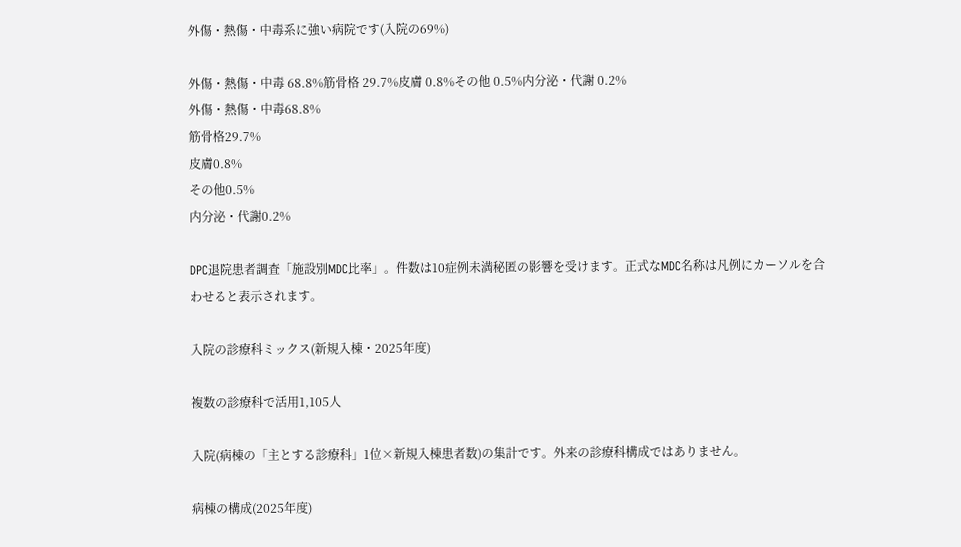外傷・熱傷・中毒系に強い病院です(入院の69%)

外傷・熱傷・中毒 68.8%筋骨格 29.7%皮膚 0.8%その他 0.5%内分泌・代謝 0.2%
外傷・熱傷・中毒68.8%
筋骨格29.7%
皮膚0.8%
その他0.5%
内分泌・代謝0.2%

DPC退院患者調査「施設別MDC比率」。件数は10症例未満秘匿の影響を受けます。正式なMDC名称は凡例にカーソルを合わせると表示されます。

入院の診療科ミックス(新規入棟・2025年度)

複数の診療科で活用1,105人

入院(病棟の「主とする診療科」1位×新規入棟患者数)の集計です。外来の診療科構成ではありません。

病棟の構成(2025年度)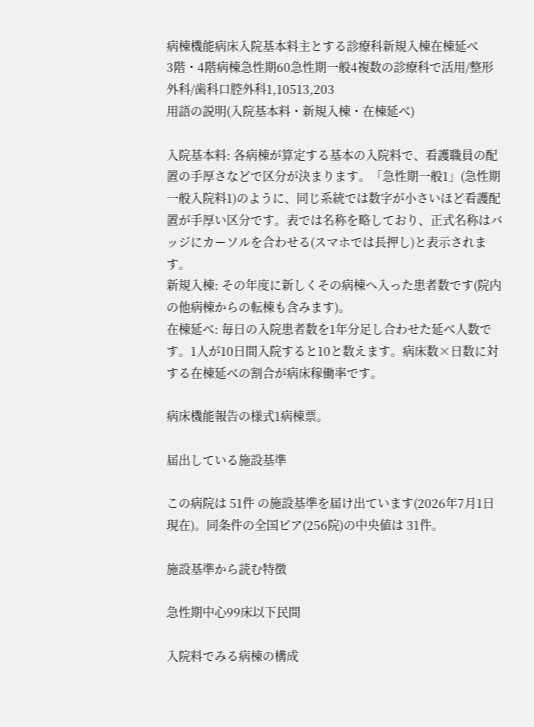病棟機能病床入院基本料主とする診療科新規入棟在棟延べ
3階・4階病棟急性期60急性期一般4複数の診療科で活用/整形外科/歯科口腔外科1,10513,203
用語の説明(入院基本料・新規入棟・在棟延べ)

入院基本料: 各病棟が算定する基本の入院料で、看護職員の配置の手厚さなどで区分が決まります。「急性期一般1」(急性期一般入院料1)のように、同じ系統では数字が小さいほど看護配置が手厚い区分です。表では名称を略しており、正式名称はバッジにカーソルを合わせる(スマホでは長押し)と表示されます。
新規入棟: その年度に新しくその病棟へ入った患者数です(院内の他病棟からの転棟も含みます)。
在棟延べ: 毎日の入院患者数を1年分足し合わせた延べ人数です。1人が10日間入院すると10と数えます。病床数×日数に対する在棟延べの割合が病床稼働率です。

病床機能報告の様式1病棟票。

届出している施設基準

この病院は 51件 の施設基準を届け出ています(2026年7月1日現在)。同条件の全国ピア(256院)の中央値は 31件。

施設基準から読む特徴

急性期中心99床以下民間

入院料でみる病棟の構成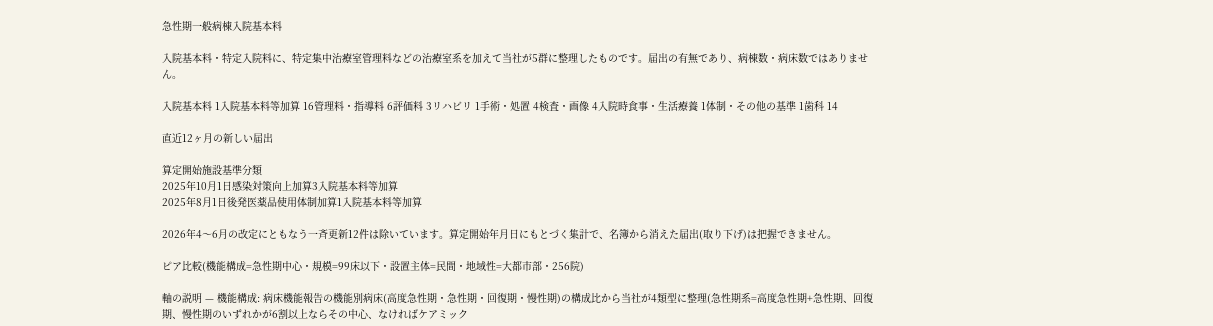急性期一般病棟入院基本料

入院基本料・特定入院料に、特定集中治療室管理料などの治療室系を加えて当社が5群に整理したものです。届出の有無であり、病棟数・病床数ではありません。

入院基本料 1入院基本料等加算 16管理料・指導料 6評価料 3リハビリ 1手術・処置 4検査・画像 4入院時食事・生活療養 1体制・その他の基準 1歯科 14

直近12ヶ月の新しい届出

算定開始施設基準分類
2025年10月1日感染対策向上加算3入院基本料等加算
2025年8月1日後発医薬品使用体制加算1入院基本料等加算

2026年4〜6月の改定にともなう一斉更新12件は除いています。算定開始年月日にもとづく集計で、名簿から消えた届出(取り下げ)は把握できません。

ピア比較(機能構成=急性期中心・規模=99床以下・設置主体=民間・地域性=大都市部・256院)

軸の説明 — 機能構成: 病床機能報告の機能別病床(高度急性期・急性期・回復期・慢性期)の構成比から当社が4類型に整理(急性期系=高度急性期+急性期、回復期、慢性期のいずれかが6割以上ならその中心、なければケアミック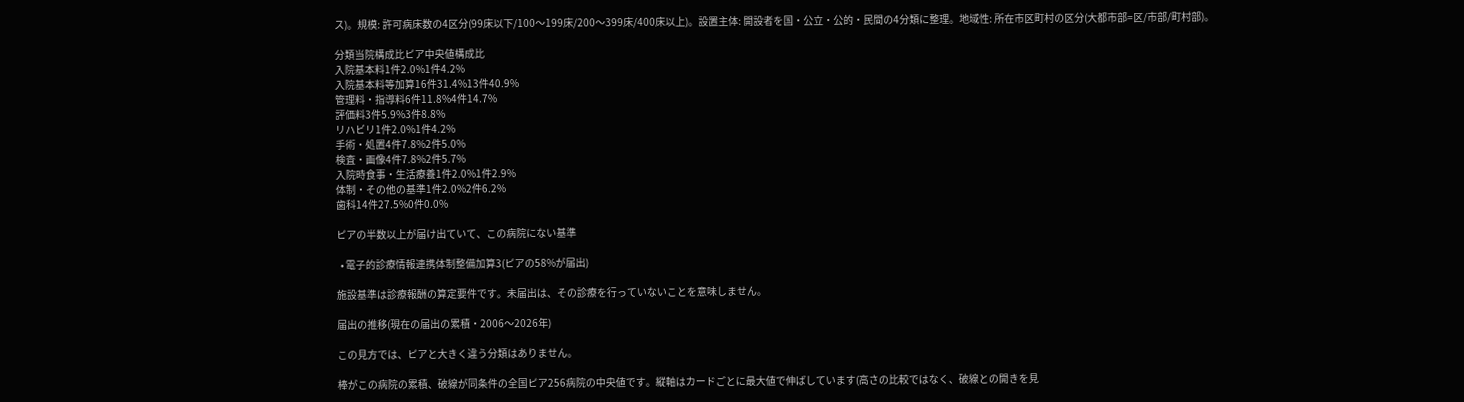ス)。規模: 許可病床数の4区分(99床以下/100〜199床/200〜399床/400床以上)。設置主体: 開設者を国・公立・公的・民間の4分類に整理。地域性: 所在市区町村の区分(大都市部=区/市部/町村部)。

分類当院構成比ピア中央値構成比
入院基本料1件2.0%1件4.2%
入院基本料等加算16件31.4%13件40.9%
管理料・指導料6件11.8%4件14.7%
評価料3件5.9%3件8.8%
リハビリ1件2.0%1件4.2%
手術・処置4件7.8%2件5.0%
検査・画像4件7.8%2件5.7%
入院時食事・生活療養1件2.0%1件2.9%
体制・その他の基準1件2.0%2件6.2%
歯科14件27.5%0件0.0%

ピアの半数以上が届け出ていて、この病院にない基準

  • 電子的診療情報連携体制整備加算3(ピアの58%が届出)

施設基準は診療報酬の算定要件です。未届出は、その診療を行っていないことを意味しません。

届出の推移(現在の届出の累積・2006〜2026年)

この見方では、ピアと大きく違う分類はありません。

棒がこの病院の累積、破線が同条件の全国ピア256病院の中央値です。縦軸はカードごとに最大値で伸ばしています(高さの比較ではなく、破線との開きを見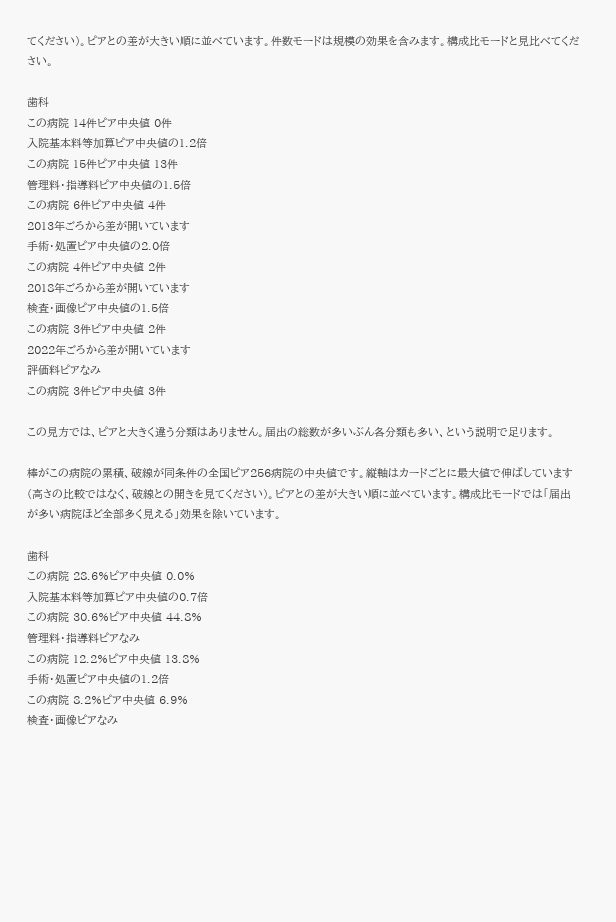てください)。ピアとの差が大きい順に並べています。件数モードは規模の効果を含みます。構成比モードと見比べてください。

歯科
この病院 14件ピア中央値 0件
入院基本料等加算ピア中央値の1.2倍
この病院 15件ピア中央値 13件
管理料・指導料ピア中央値の1.5倍
この病院 6件ピア中央値 4件
2013年ごろから差が開いています
手術・処置ピア中央値の2.0倍
この病院 4件ピア中央値 2件
2018年ごろから差が開いています
検査・画像ピア中央値の1.5倍
この病院 3件ピア中央値 2件
2022年ごろから差が開いています
評価料ピアなみ
この病院 3件ピア中央値 3件

この見方では、ピアと大きく違う分類はありません。届出の総数が多いぶん各分類も多い、という説明で足ります。

棒がこの病院の累積、破線が同条件の全国ピア256病院の中央値です。縦軸はカードごとに最大値で伸ばしています(高さの比較ではなく、破線との開きを見てください)。ピアとの差が大きい順に並べています。構成比モードでは「届出が多い病院ほど全部多く見える」効果を除いています。

歯科
この病院 28.6%ピア中央値 0.0%
入院基本料等加算ピア中央値の0.7倍
この病院 30.6%ピア中央値 44.8%
管理料・指導料ピアなみ
この病院 12.2%ピア中央値 13.8%
手術・処置ピア中央値の1.2倍
この病院 8.2%ピア中央値 6.9%
検査・画像ピアなみ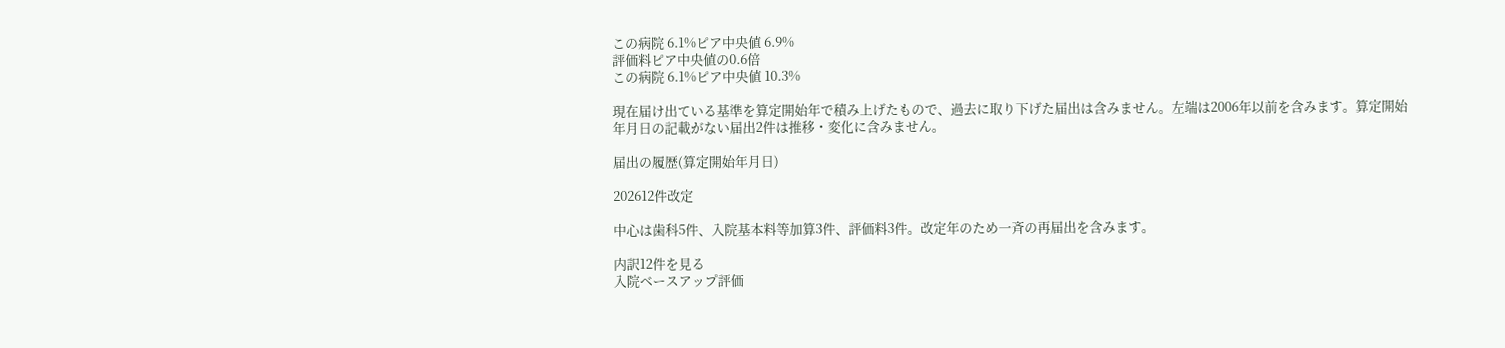この病院 6.1%ピア中央値 6.9%
評価料ピア中央値の0.6倍
この病院 6.1%ピア中央値 10.3%

現在届け出ている基準を算定開始年で積み上げたもので、過去に取り下げた届出は含みません。左端は2006年以前を含みます。算定開始年月日の記載がない届出2件は推移・変化に含みません。

届出の履歴(算定開始年月日)

202612件改定

中心は歯科5件、入院基本料等加算3件、評価料3件。改定年のため一斉の再届出を含みます。

内訳12件を見る
入院ベースアップ評価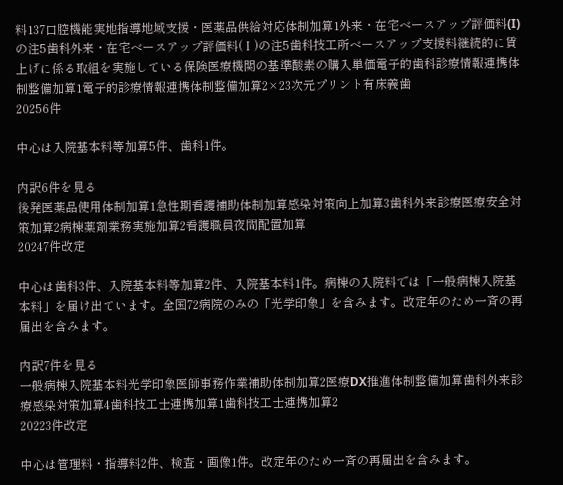料137口腔機能実地指導地域支援・医薬品供給対応体制加算1外来・在宅ベースアップ評価料(I)の注5歯科外来・在宅ベースアップ評価料(Ⅰ)の注5歯科技工所ベースアップ支援料継続的に賃上げに係る取組を実施している保険医療機関の基準酸素の購入単価電子的歯科診療情報連携体制整備加算1電子的診療情報連携体制整備加算2×23次元プリント有床義歯
20256件

中心は入院基本料等加算5件、歯科1件。

内訳6件を見る
後発医薬品使用体制加算1急性期看護補助体制加算感染対策向上加算3歯科外来診療医療安全対策加算2病棟薬剤業務実施加算2看護職員夜間配置加算
20247件改定

中心は歯科3件、入院基本料等加算2件、入院基本料1件。病棟の入院料では「一般病棟入院基本料」を届け出ています。全国72病院のみの「光学印象」を含みます。改定年のため一斉の再届出を含みます。

内訳7件を見る
一般病棟入院基本料光学印象医師事務作業補助体制加算2医療DX推進体制整備加算歯科外来診療感染対策加算4歯科技工士連携加算1歯科技工士連携加算2
20223件改定

中心は管理料・指導料2件、検査・画像1件。改定年のため一斉の再届出を含みます。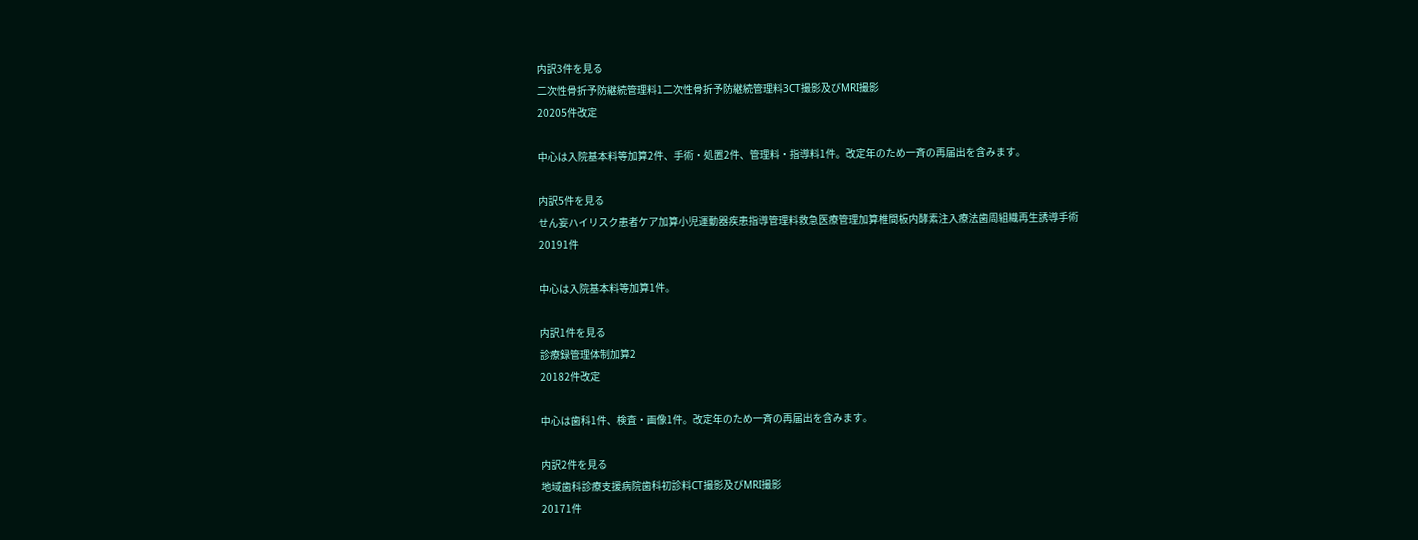内訳3件を見る
二次性骨折予防継続管理料1二次性骨折予防継続管理料3CT撮影及びMRI撮影
20205件改定

中心は入院基本料等加算2件、手術・処置2件、管理料・指導料1件。改定年のため一斉の再届出を含みます。

内訳5件を見る
せん妄ハイリスク患者ケア加算小児運動器疾患指導管理料救急医療管理加算椎間板内酵素注入療法歯周組織再生誘導手術
20191件

中心は入院基本料等加算1件。

内訳1件を見る
診療録管理体制加算2
20182件改定

中心は歯科1件、検査・画像1件。改定年のため一斉の再届出を含みます。

内訳2件を見る
地域歯科診療支援病院歯科初診料CT撮影及びMRI撮影
20171件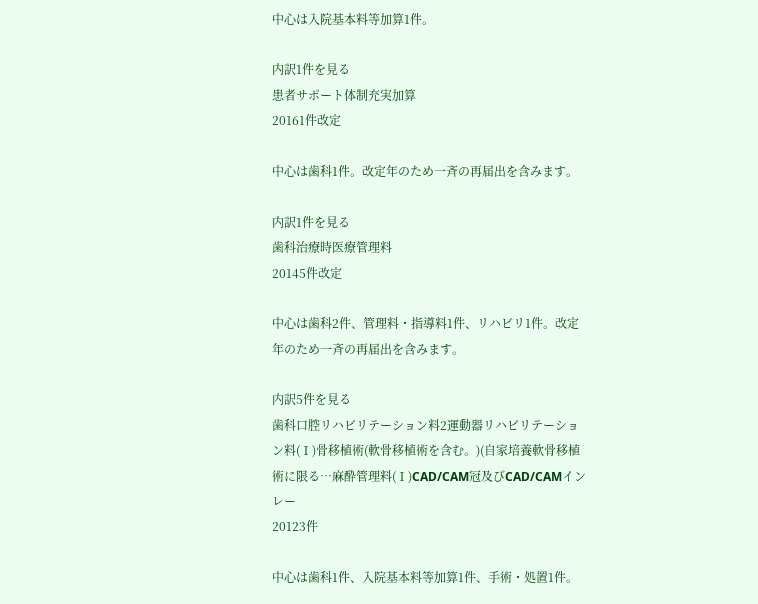中心は入院基本料等加算1件。

内訳1件を見る
患者サポート体制充実加算
20161件改定

中心は歯科1件。改定年のため一斉の再届出を含みます。

内訳1件を見る
歯科治療時医療管理料
20145件改定

中心は歯科2件、管理料・指導料1件、リハビリ1件。改定年のため一斉の再届出を含みます。

内訳5件を見る
歯科口腔リハビリテーション料2運動器リハビリテーション料(Ⅰ)骨移植術(軟骨移植術を含む。)(自家培養軟骨移植術に限る…麻酔管理料(Ⅰ)CAD/CAM冠及びCAD/CAMインレー
20123件

中心は歯科1件、入院基本料等加算1件、手術・処置1件。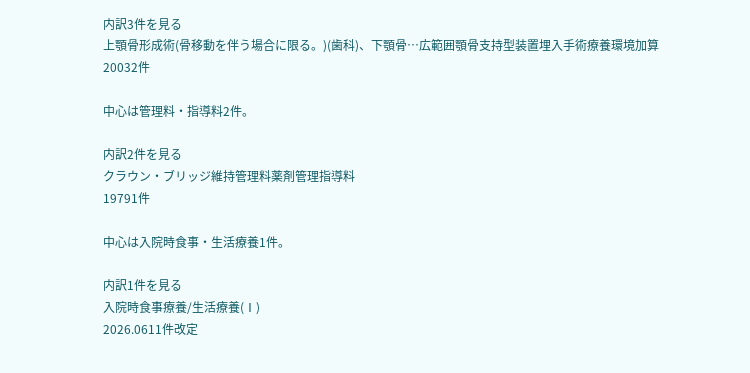内訳3件を見る
上顎骨形成術(骨移動を伴う場合に限る。)(歯科)、下顎骨…広範囲顎骨支持型装置埋入手術療養環境加算
20032件

中心は管理料・指導料2件。

内訳2件を見る
クラウン・ブリッジ維持管理料薬剤管理指導料
19791件

中心は入院時食事・生活療養1件。

内訳1件を見る
入院時食事療養/生活療養(Ⅰ)
2026.0611件改定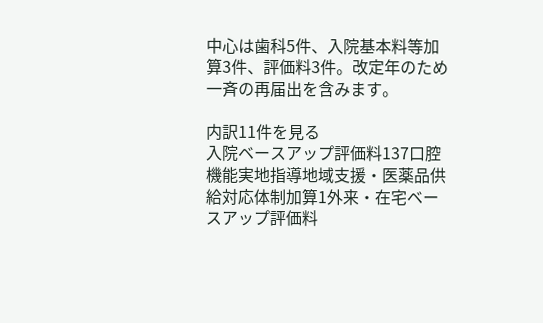中心は歯科5件、入院基本料等加算3件、評価料3件。改定年のため一斉の再届出を含みます。

内訳11件を見る
入院ベースアップ評価料137口腔機能実地指導地域支援・医薬品供給対応体制加算1外来・在宅ベースアップ評価料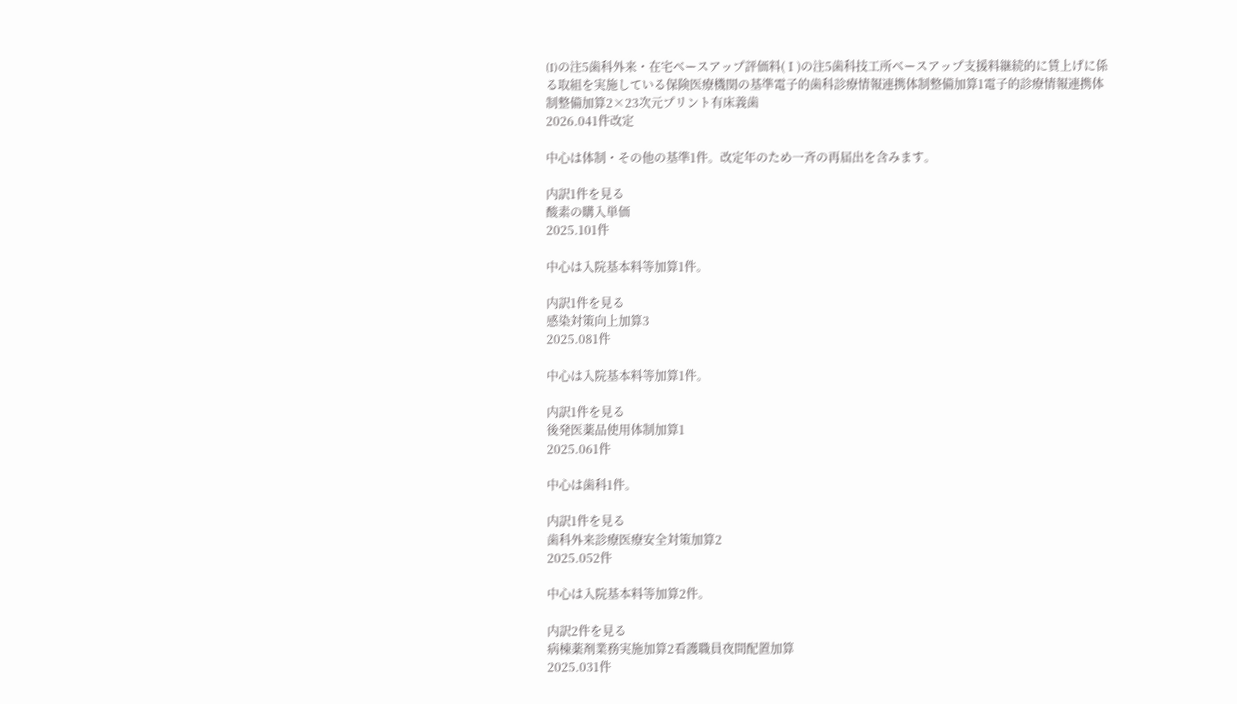(I)の注5歯科外来・在宅ベースアップ評価料(Ⅰ)の注5歯科技工所ベースアップ支援料継続的に賃上げに係る取組を実施している保険医療機関の基準電子的歯科診療情報連携体制整備加算1電子的診療情報連携体制整備加算2×23次元プリント有床義歯
2026.041件改定

中心は体制・その他の基準1件。改定年のため一斉の再届出を含みます。

内訳1件を見る
酸素の購入単価
2025.101件

中心は入院基本料等加算1件。

内訳1件を見る
感染対策向上加算3
2025.081件

中心は入院基本料等加算1件。

内訳1件を見る
後発医薬品使用体制加算1
2025.061件

中心は歯科1件。

内訳1件を見る
歯科外来診療医療安全対策加算2
2025.052件

中心は入院基本料等加算2件。

内訳2件を見る
病棟薬剤業務実施加算2看護職員夜間配置加算
2025.031件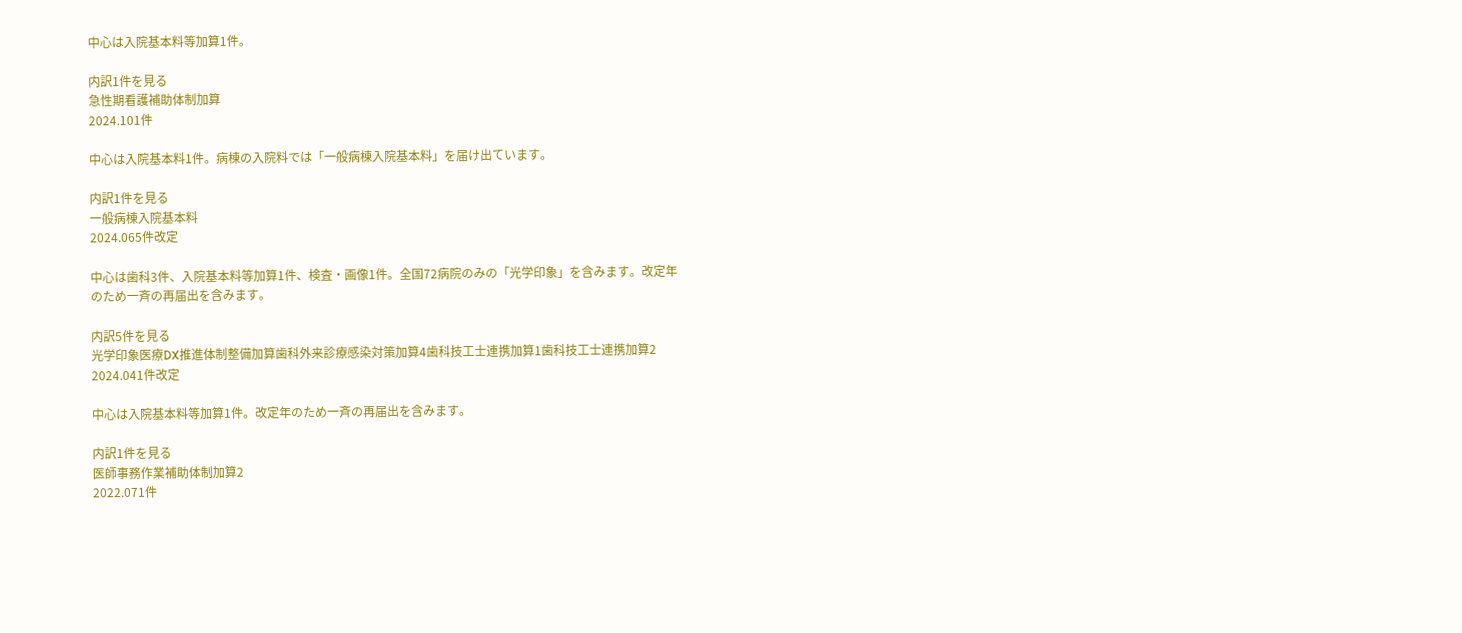中心は入院基本料等加算1件。

内訳1件を見る
急性期看護補助体制加算
2024.101件

中心は入院基本料1件。病棟の入院料では「一般病棟入院基本料」を届け出ています。

内訳1件を見る
一般病棟入院基本料
2024.065件改定

中心は歯科3件、入院基本料等加算1件、検査・画像1件。全国72病院のみの「光学印象」を含みます。改定年のため一斉の再届出を含みます。

内訳5件を見る
光学印象医療DX推進体制整備加算歯科外来診療感染対策加算4歯科技工士連携加算1歯科技工士連携加算2
2024.041件改定

中心は入院基本料等加算1件。改定年のため一斉の再届出を含みます。

内訳1件を見る
医師事務作業補助体制加算2
2022.071件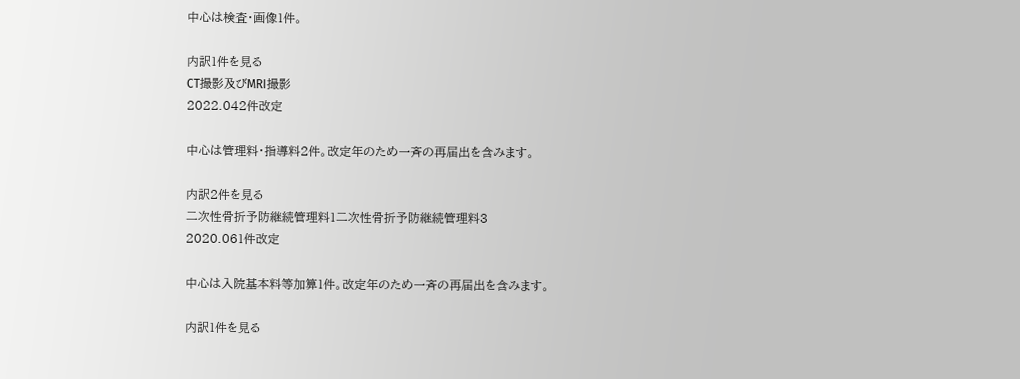中心は検査・画像1件。

内訳1件を見る
CT撮影及びMRI撮影
2022.042件改定

中心は管理料・指導料2件。改定年のため一斉の再届出を含みます。

内訳2件を見る
二次性骨折予防継続管理料1二次性骨折予防継続管理料3
2020.061件改定

中心は入院基本料等加算1件。改定年のため一斉の再届出を含みます。

内訳1件を見る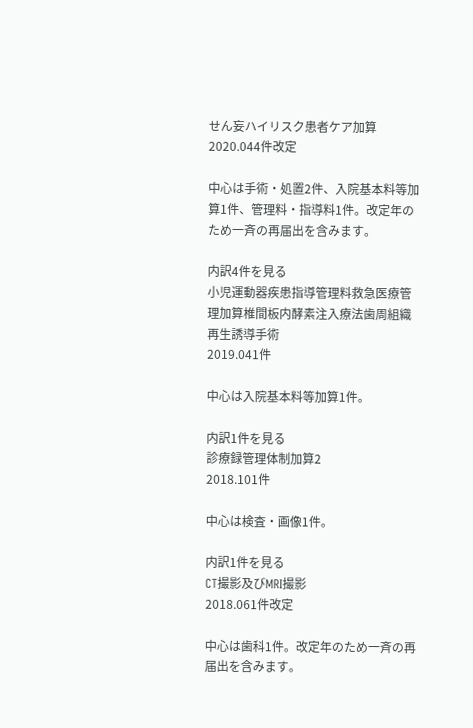せん妄ハイリスク患者ケア加算
2020.044件改定

中心は手術・処置2件、入院基本料等加算1件、管理料・指導料1件。改定年のため一斉の再届出を含みます。

内訳4件を見る
小児運動器疾患指導管理料救急医療管理加算椎間板内酵素注入療法歯周組織再生誘導手術
2019.041件

中心は入院基本料等加算1件。

内訳1件を見る
診療録管理体制加算2
2018.101件

中心は検査・画像1件。

内訳1件を見る
CT撮影及びMRI撮影
2018.061件改定

中心は歯科1件。改定年のため一斉の再届出を含みます。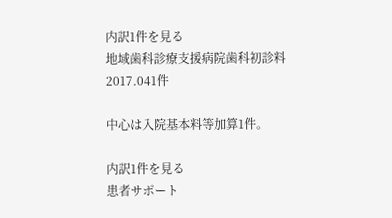内訳1件を見る
地域歯科診療支援病院歯科初診料
2017.041件

中心は入院基本料等加算1件。

内訳1件を見る
患者サポート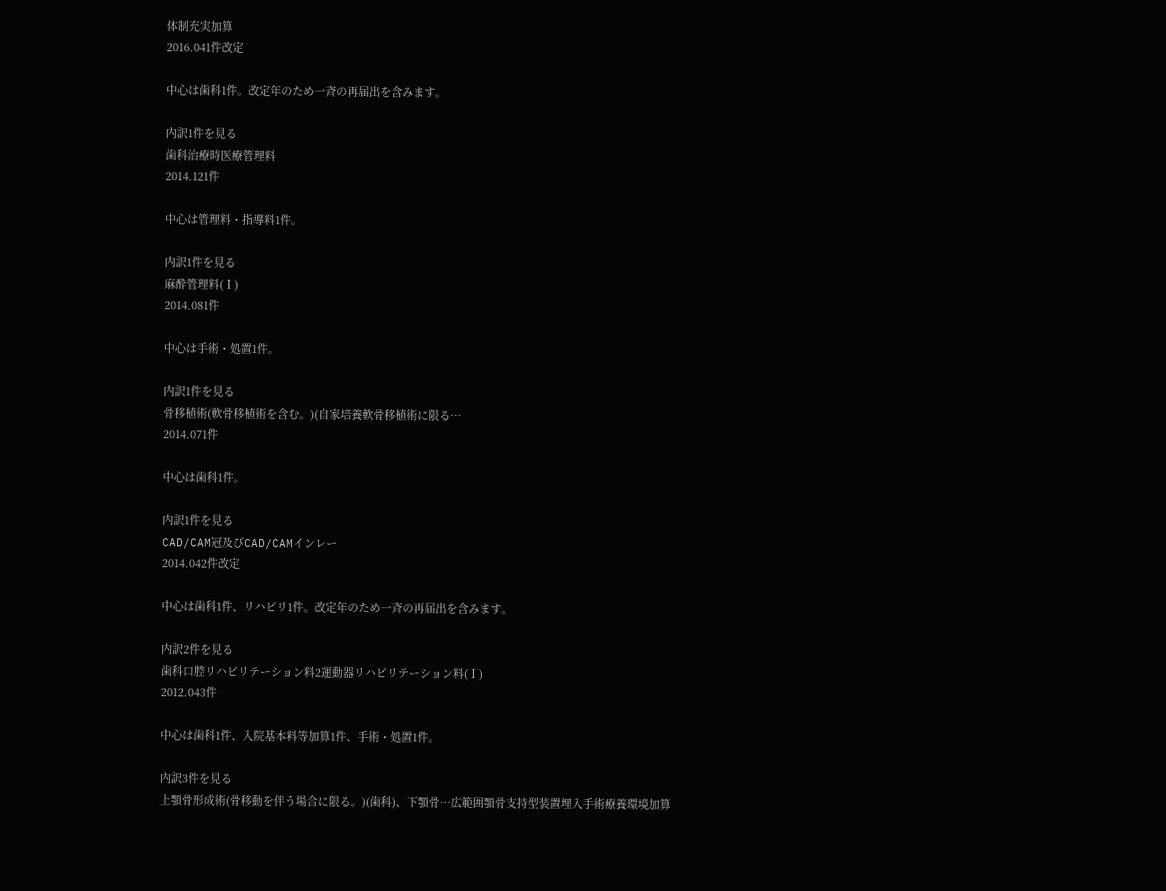体制充実加算
2016.041件改定

中心は歯科1件。改定年のため一斉の再届出を含みます。

内訳1件を見る
歯科治療時医療管理料
2014.121件

中心は管理料・指導料1件。

内訳1件を見る
麻酔管理料(Ⅰ)
2014.081件

中心は手術・処置1件。

内訳1件を見る
骨移植術(軟骨移植術を含む。)(自家培養軟骨移植術に限る…
2014.071件

中心は歯科1件。

内訳1件を見る
CAD/CAM冠及びCAD/CAMインレー
2014.042件改定

中心は歯科1件、リハビリ1件。改定年のため一斉の再届出を含みます。

内訳2件を見る
歯科口腔リハビリテーション料2運動器リハビリテーション料(Ⅰ)
2012.043件

中心は歯科1件、入院基本料等加算1件、手術・処置1件。

内訳3件を見る
上顎骨形成術(骨移動を伴う場合に限る。)(歯科)、下顎骨…広範囲顎骨支持型装置埋入手術療養環境加算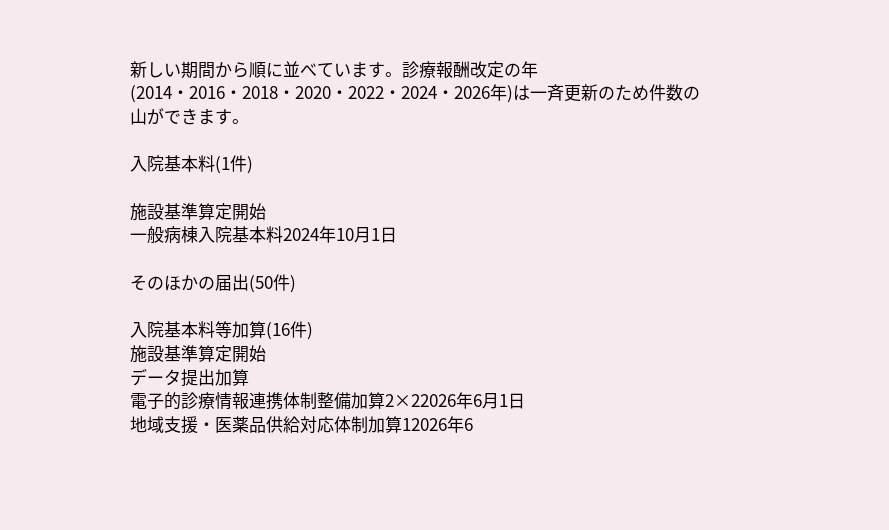新しい期間から順に並べています。診療報酬改定の年(2014・2016・2018・2020・2022・2024・2026年)は一斉更新のため件数の山ができます。

入院基本料(1件)

施設基準算定開始
一般病棟入院基本料2024年10月1日

そのほかの届出(50件)

入院基本料等加算(16件)
施設基準算定開始
データ提出加算
電子的診療情報連携体制整備加算2×22026年6月1日
地域支援・医薬品供給対応体制加算12026年6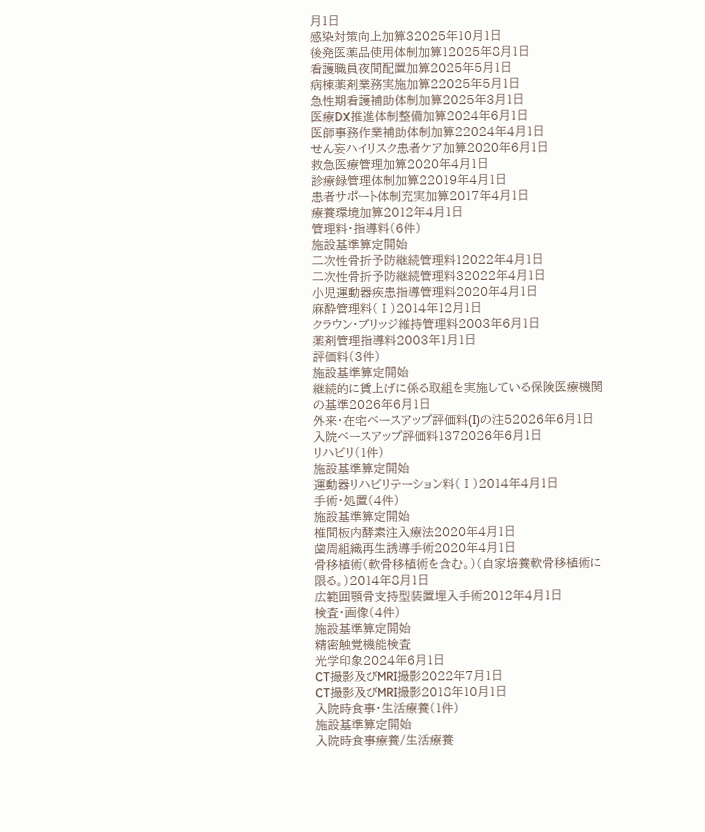月1日
感染対策向上加算32025年10月1日
後発医薬品使用体制加算12025年8月1日
看護職員夜間配置加算2025年5月1日
病棟薬剤業務実施加算22025年5月1日
急性期看護補助体制加算2025年3月1日
医療DX推進体制整備加算2024年6月1日
医師事務作業補助体制加算22024年4月1日
せん妄ハイリスク患者ケア加算2020年6月1日
救急医療管理加算2020年4月1日
診療録管理体制加算22019年4月1日
患者サポート体制充実加算2017年4月1日
療養環境加算2012年4月1日
管理料・指導料(6件)
施設基準算定開始
二次性骨折予防継続管理料12022年4月1日
二次性骨折予防継続管理料32022年4月1日
小児運動器疾患指導管理料2020年4月1日
麻酔管理料(Ⅰ)2014年12月1日
クラウン・ブリッジ維持管理料2003年6月1日
薬剤管理指導料2003年1月1日
評価料(3件)
施設基準算定開始
継続的に賃上げに係る取組を実施している保険医療機関の基準2026年6月1日
外来・在宅ベースアップ評価料(I)の注52026年6月1日
入院ベースアップ評価料1372026年6月1日
リハビリ(1件)
施設基準算定開始
運動器リハビリテーション料(Ⅰ)2014年4月1日
手術・処置(4件)
施設基準算定開始
椎間板内酵素注入療法2020年4月1日
歯周組織再生誘導手術2020年4月1日
骨移植術(軟骨移植術を含む。)(自家培養軟骨移植術に限る。)2014年8月1日
広範囲顎骨支持型装置埋入手術2012年4月1日
検査・画像(4件)
施設基準算定開始
精密触覚機能検査
光学印象2024年6月1日
CT撮影及びMRI撮影2022年7月1日
CT撮影及びMRI撮影2018年10月1日
入院時食事・生活療養(1件)
施設基準算定開始
入院時食事療養/生活療養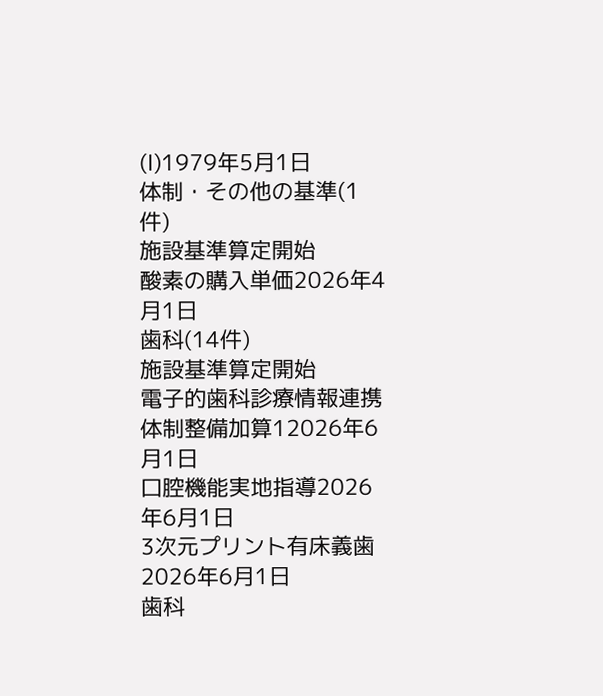(Ⅰ)1979年5月1日
体制・その他の基準(1件)
施設基準算定開始
酸素の購入単価2026年4月1日
歯科(14件)
施設基準算定開始
電子的歯科診療情報連携体制整備加算12026年6月1日
口腔機能実地指導2026年6月1日
3次元プリント有床義歯2026年6月1日
歯科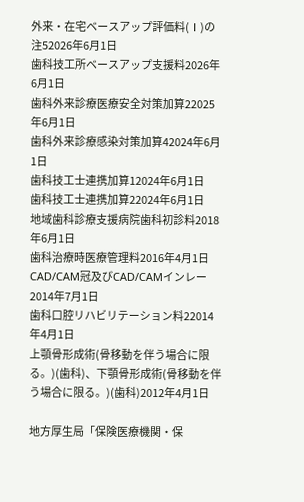外来・在宅ベースアップ評価料(Ⅰ)の注52026年6月1日
歯科技工所ベースアップ支援料2026年6月1日
歯科外来診療医療安全対策加算22025年6月1日
歯科外来診療感染対策加算42024年6月1日
歯科技工士連携加算12024年6月1日
歯科技工士連携加算22024年6月1日
地域歯科診療支援病院歯科初診料2018年6月1日
歯科治療時医療管理料2016年4月1日
CAD/CAM冠及びCAD/CAMインレー2014年7月1日
歯科口腔リハビリテーション料22014年4月1日
上顎骨形成術(骨移動を伴う場合に限る。)(歯科)、下顎骨形成術(骨移動を伴う場合に限る。)(歯科)2012年4月1日

地方厚生局「保険医療機関・保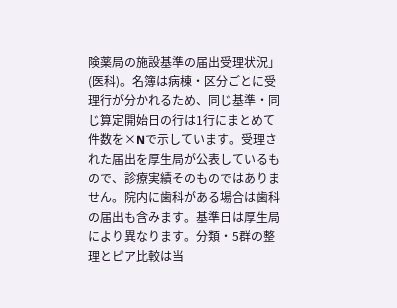険薬局の施設基準の届出受理状況」(医科)。名簿は病棟・区分ごとに受理行が分かれるため、同じ基準・同じ算定開始日の行は1行にまとめて件数を×Nで示しています。受理された届出を厚生局が公表しているもので、診療実績そのものではありません。院内に歯科がある場合は歯科の届出も含みます。基準日は厚生局により異なります。分類・5群の整理とピア比較は当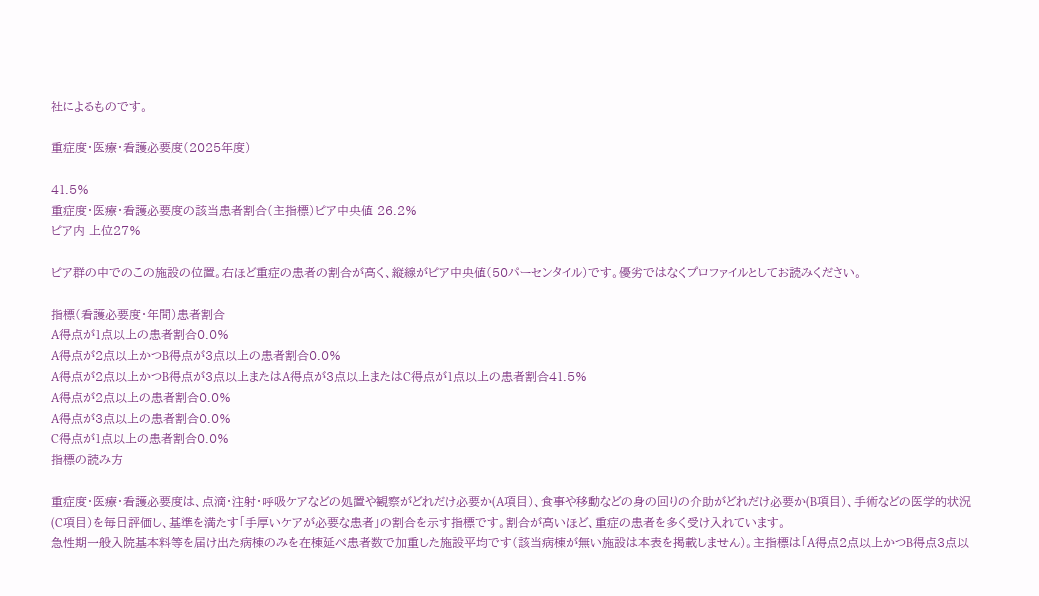社によるものです。

重症度・医療・看護必要度(2025年度)

41.5%
重症度・医療・看護必要度の該当患者割合(主指標)ピア中央値 26.2%
ピア内 上位27%

ピア群の中でのこの施設の位置。右ほど重症の患者の割合が高く、縦線がピア中央値(50パーセンタイル)です。優劣ではなくプロファイルとしてお読みください。

指標(看護必要度・年間)患者割合
A得点が1点以上の患者割合0.0%
A得点が2点以上かつB得点が3点以上の患者割合0.0%
A得点が2点以上かつB得点が3点以上またはA得点が3点以上またはC得点が1点以上の患者割合41.5%
A得点が2点以上の患者割合0.0%
A得点が3点以上の患者割合0.0%
C得点が1点以上の患者割合0.0%
指標の読み方

重症度・医療・看護必要度は、点滴・注射・呼吸ケアなどの処置や観察がどれだけ必要か(A項目)、食事や移動などの身の回りの介助がどれだけ必要か(B項目)、手術などの医学的状況(C項目)を毎日評価し、基準を満たす「手厚いケアが必要な患者」の割合を示す指標です。割合が高いほど、重症の患者を多く受け入れています。
急性期一般入院基本料等を届け出た病棟のみを在棟延べ患者数で加重した施設平均です(該当病棟が無い施設は本表を掲載しません)。主指標は「A得点2点以上かつB得点3点以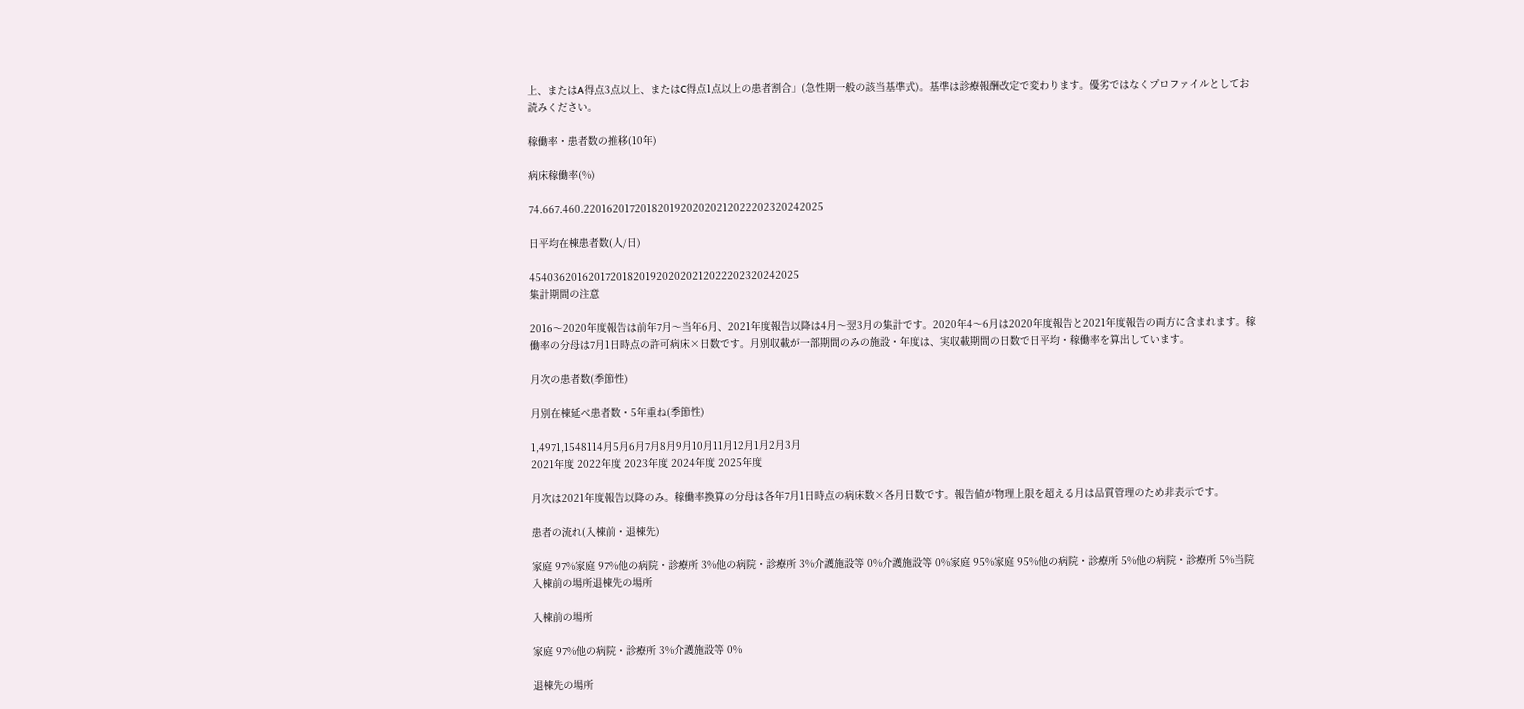上、またはA得点3点以上、またはC得点1点以上の患者割合」(急性期一般の該当基準式)。基準は診療報酬改定で変わります。優劣ではなくプロファイルとしてお読みください。

稼働率・患者数の推移(10年)

病床稼働率(%)

74.667.460.22016201720182019202020212022202320242025

日平均在棟患者数(人/日)

4540362016201720182019202020212022202320242025
集計期間の注意

2016〜2020年度報告は前年7月〜当年6月、2021年度報告以降は4月〜翌3月の集計です。2020年4〜6月は2020年度報告と2021年度報告の両方に含まれます。稼働率の分母は7月1日時点の許可病床×日数です。月別収載が一部期間のみの施設・年度は、実収載期間の日数で日平均・稼働率を算出しています。

月次の患者数(季節性)

月別在棟延べ患者数・5年重ね(季節性)

1,4971,1548114月5月6月7月8月9月10月11月12月1月2月3月
2021年度 2022年度 2023年度 2024年度 2025年度

月次は2021年度報告以降のみ。稼働率換算の分母は各年7月1日時点の病床数×各月日数です。報告値が物理上限を超える月は品質管理のため非表示です。

患者の流れ(入棟前・退棟先)

家庭 97%家庭 97%他の病院・診療所 3%他の病院・診療所 3%介護施設等 0%介護施設等 0%家庭 95%家庭 95%他の病院・診療所 5%他の病院・診療所 5%当院入棟前の場所退棟先の場所

入棟前の場所

家庭 97%他の病院・診療所 3%介護施設等 0%

退棟先の場所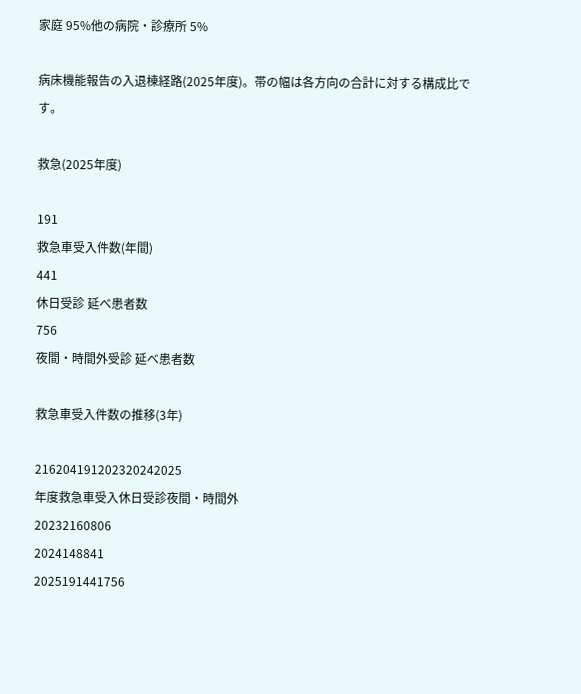家庭 95%他の病院・診療所 5%

病床機能報告の入退棟経路(2025年度)。帯の幅は各方向の合計に対する構成比です。

救急(2025年度)

191
救急車受入件数(年間)
441
休日受診 延べ患者数
756
夜間・時間外受診 延べ患者数

救急車受入件数の推移(3年)

216204191202320242025
年度救急車受入休日受診夜間・時間外
20232160806
2024148841
2025191441756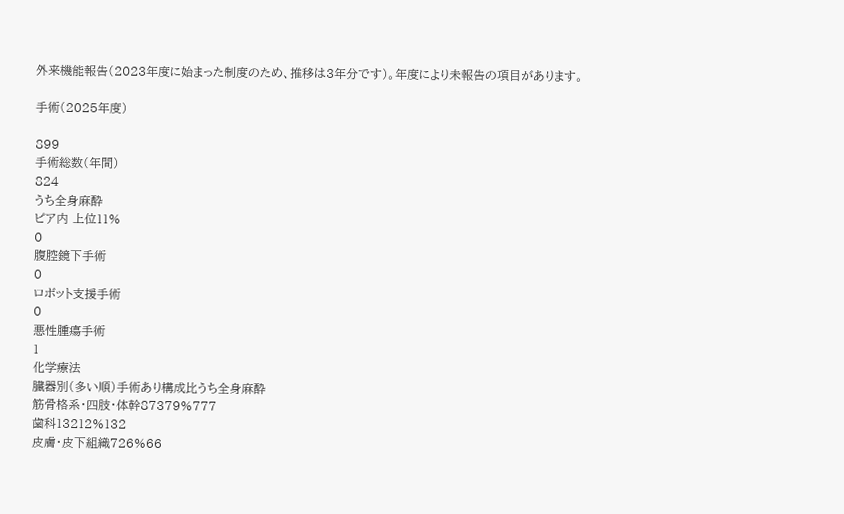外来機能報告(2023年度に始まった制度のため、推移は3年分です)。年度により未報告の項目があります。

手術(2025年度)

899
手術総数(年間)
824
うち全身麻酔
ピア内 上位11%
0
腹腔鏡下手術
0
ロボット支援手術
0
悪性腫瘍手術
1
化学療法
臓器別(多い順)手術あり構成比うち全身麻酔
筋骨格系・四肢・体幹87379%777
歯科13212%132
皮膚・皮下組織726%66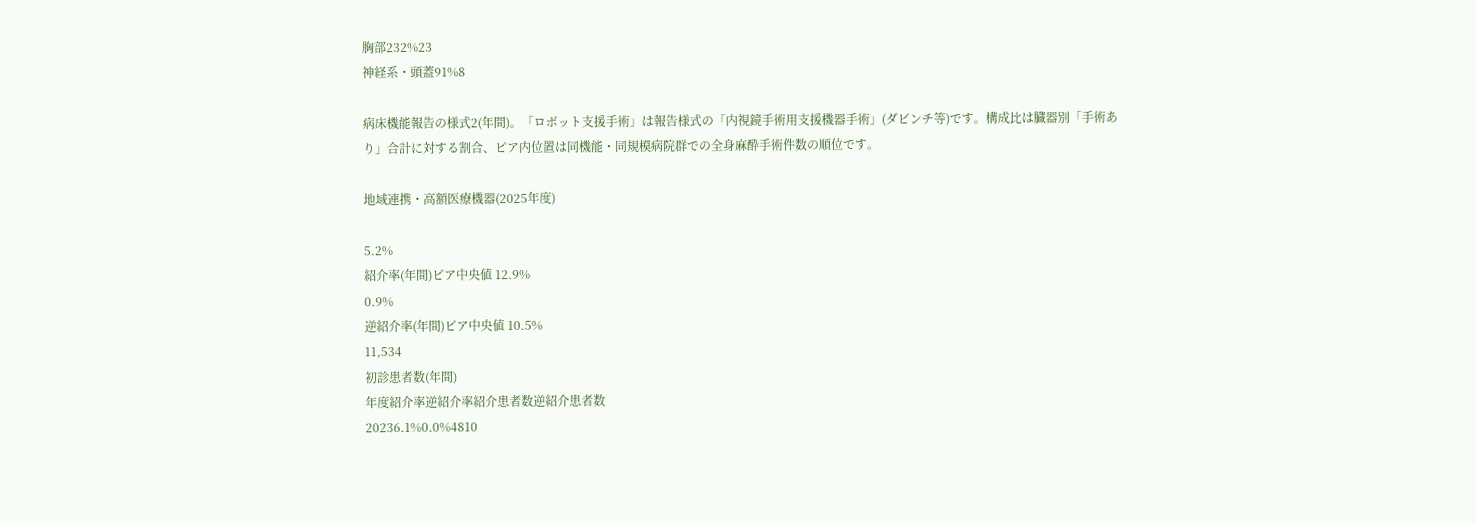胸部232%23
神経系・頭蓋91%8

病床機能報告の様式2(年間)。「ロボット支援手術」は報告様式の「内視鏡手術用支援機器手術」(ダビンチ等)です。構成比は臓器別「手術あり」合計に対する割合、ピア内位置は同機能・同規模病院群での全身麻酔手術件数の順位です。

地域連携・高額医療機器(2025年度)

5.2%
紹介率(年間)ピア中央値 12.9%
0.9%
逆紹介率(年間)ピア中央値 10.5%
11,534
初診患者数(年間)
年度紹介率逆紹介率紹介患者数逆紹介患者数
20236.1%0.0%4810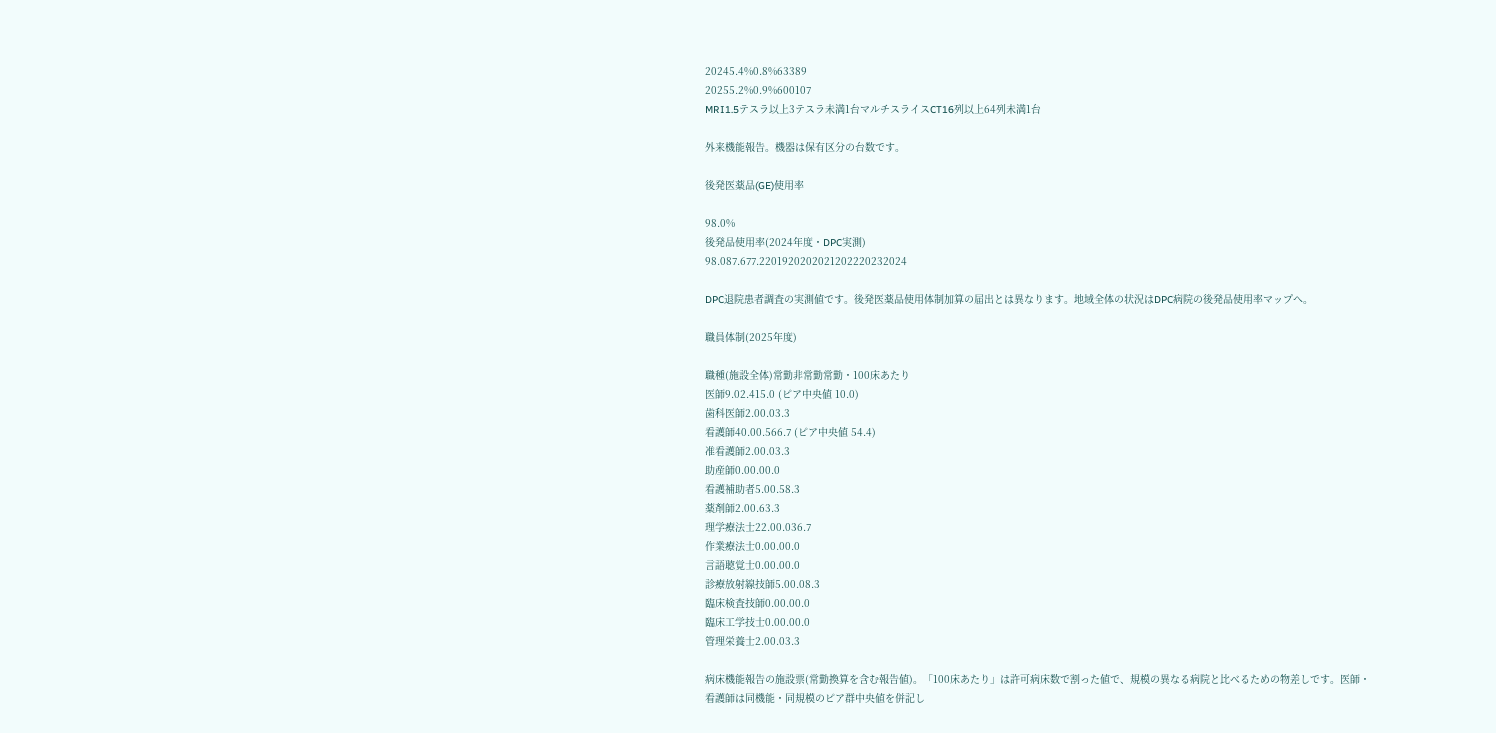20245.4%0.8%63389
20255.2%0.9%600107
MRI1.5テスラ以上3テスラ未満1台マルチスライスCT16列以上64列未満1台

外来機能報告。機器は保有区分の台数です。

後発医薬品(GE)使用率

98.0%
後発品使用率(2024年度・DPC実測)
98.087.677.2201920202021202220232024

DPC退院患者調査の実測値です。後発医薬品使用体制加算の届出とは異なります。地域全体の状況はDPC病院の後発品使用率マップへ。

職員体制(2025年度)

職種(施設全体)常勤非常勤常勤・100床あたり
医師9.02.415.0 (ピア中央値 10.0)
歯科医師2.00.03.3
看護師40.00.566.7 (ピア中央値 54.4)
准看護師2.00.03.3
助産師0.00.00.0
看護補助者5.00.58.3
薬剤師2.00.63.3
理学療法士22.00.036.7
作業療法士0.00.00.0
言語聴覚士0.00.00.0
診療放射線技師5.00.08.3
臨床検査技師0.00.00.0
臨床工学技士0.00.00.0
管理栄養士2.00.03.3

病床機能報告の施設票(常勤換算を含む報告値)。「100床あたり」は許可病床数で割った値で、規模の異なる病院と比べるための物差しです。医師・看護師は同機能・同規模のピア群中央値を併記し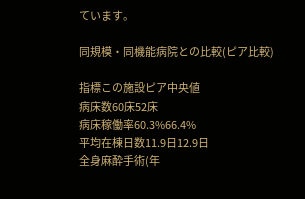ています。

同規模・同機能病院との比較(ピア比較)

指標この施設ピア中央値
病床数60床52床
病床稼働率60.3%66.4%
平均在棟日数11.9日12.9日
全身麻酔手術(年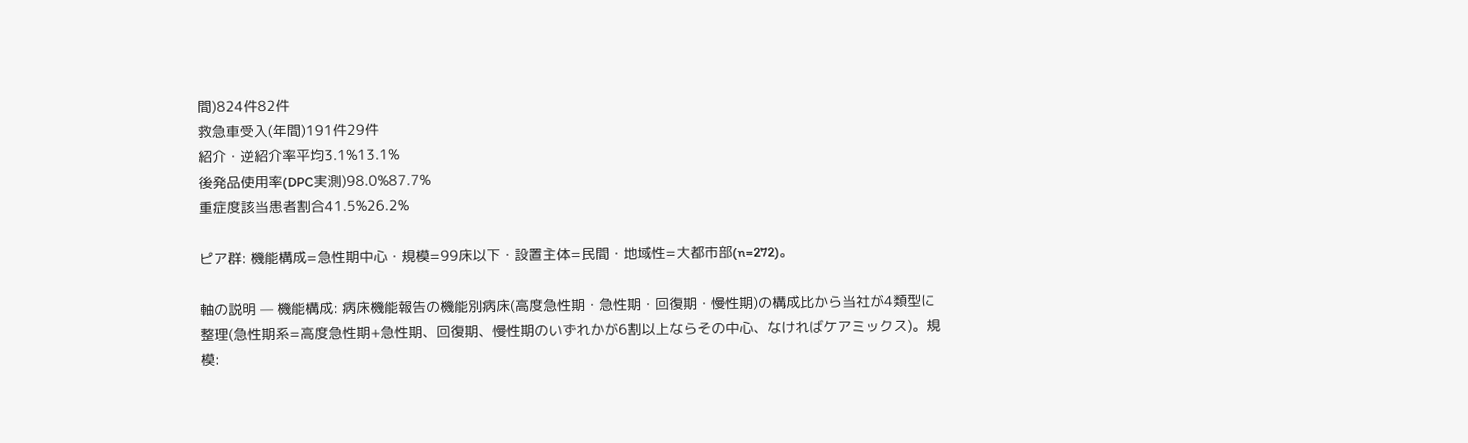間)824件82件
救急車受入(年間)191件29件
紹介・逆紹介率平均3.1%13.1%
後発品使用率(DPC実測)98.0%87.7%
重症度該当患者割合41.5%26.2%

ピア群: 機能構成=急性期中心・規模=99床以下・設置主体=民間・地域性=大都市部(n=272)。

軸の説明 — 機能構成: 病床機能報告の機能別病床(高度急性期・急性期・回復期・慢性期)の構成比から当社が4類型に整理(急性期系=高度急性期+急性期、回復期、慢性期のいずれかが6割以上ならその中心、なければケアミックス)。規模: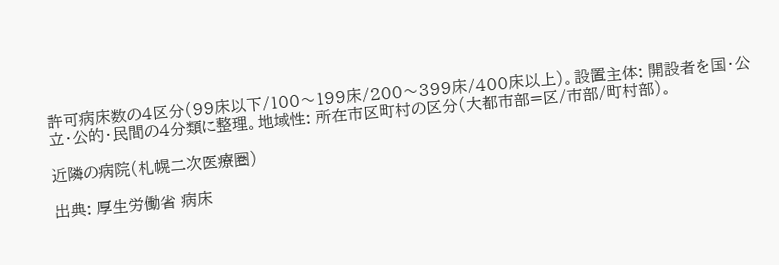許可病床数の4区分(99床以下/100〜199床/200〜399床/400床以上)。設置主体: 開設者を国・公立・公的・民間の4分類に整理。地域性: 所在市区町村の区分(大都市部=区/市部/町村部)。

近隣の病院(札幌二次医療圏)

出典: 厚生労働省 病床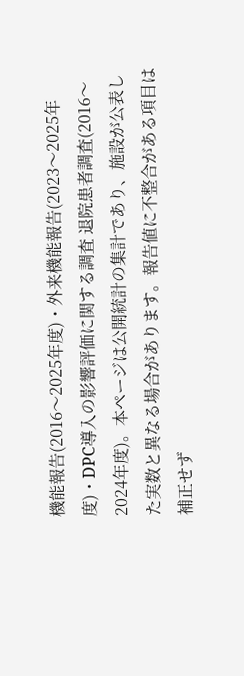機能報告(2016〜2025年度)・外来機能報告(2023〜2025年度)・DPC導入の影響評価に関する調査 退院患者調査(2016〜2024年度)。本ページは公開統計の集計であり、施設が公表した実数と異なる場合があります。報告値に不整合がある項目は補正せず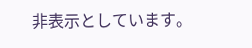非表示としています。